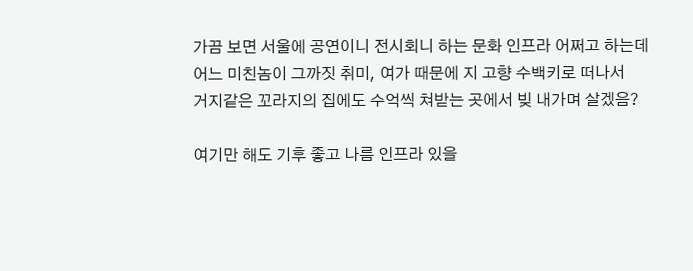가끔 보면 서울에 공연이니 전시회니 하는 문화 인프라 어쩌고 하는데
어느 미친놈이 그까짓 취미, 여가 때문에 지 고향 수백키로 떠나서
거지같은 꼬라지의 집에도 수억씩 쳐받는 곳에서 빚 내가며 살겠음?

여기만 해도 기후 좋고 나름 인프라 있을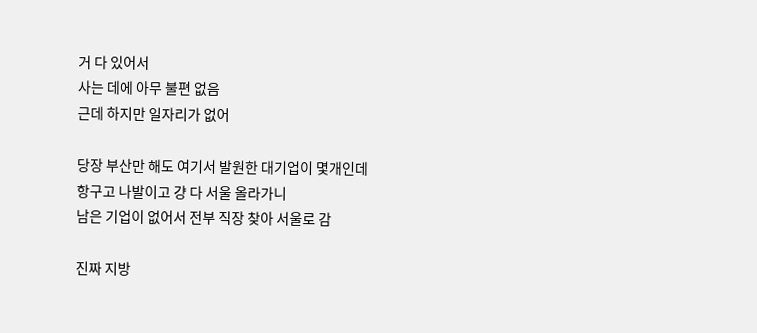거 다 있어서
사는 데에 아무 불편 없음
근데 하지만 일자리가 없어

당장 부산만 해도 여기서 발원한 대기업이 몇개인데
항구고 나발이고 걍 다 서울 올라가니
남은 기업이 없어서 전부 직장 찾아 서울로 감

진짜 지방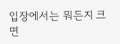입장에서는 뭐든지 크면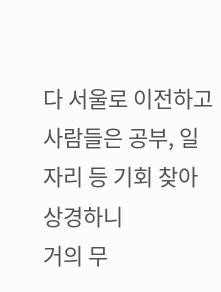다 서울로 이전하고
사람들은 공부, 일자리 등 기회 찾아 상경하니
거의 무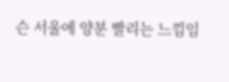슨 서울에 양분 빨리는 느낌임